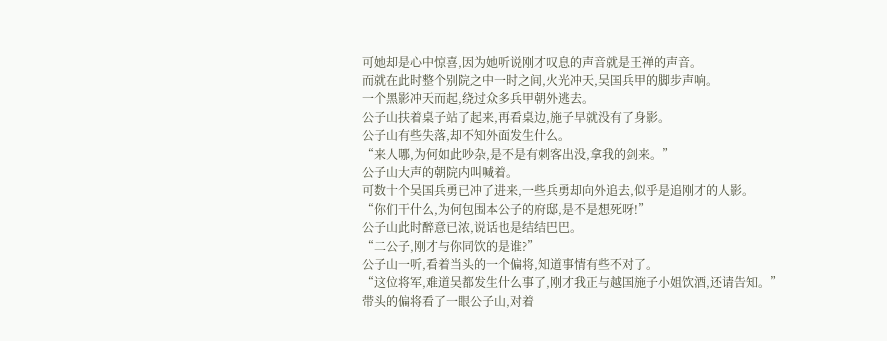可她却是心中惊喜,因为她听说刚才叹息的声音就是王禅的声音。
而就在此时整个别院之中一时之间,火光冲天,吴国兵甲的脚步声响。
一个黑影冲天而起,绕过众多兵甲朝外逃去。
公子山扶着桌子站了起来,再看桌边,施子早就没有了身影。
公子山有些失落,却不知外面发生什么。
“来人哪,为何如此吵杂,是不是有刺客出没,拿我的剑来。”
公子山大声的朝院内叫喊着。
可数十个吴国兵勇已冲了进来,一些兵勇却向外追去,似乎是追刚才的人影。
“你们干什么,为何包围本公子的府邸,是不是想死呀!”
公子山此时醉意已浓,说话也是结结巴巴。
“二公子,刚才与你同饮的是谁?”
公子山一听,看着当头的一个偏将,知道事情有些不对了。
“这位将军,难道吴都发生什么事了,刚才我正与越国施子小姐饮酒,还请告知。”
带头的偏将看了一眼公子山,对着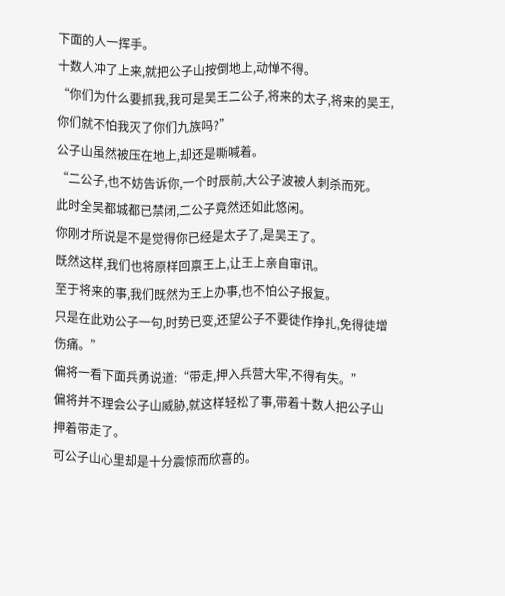下面的人一挥手。
十数人冲了上来,就把公子山按倒地上,动惮不得。
“你们为什么要抓我,我可是吴王二公子,将来的太子,将来的吴王,你们就不怕我灭了你们九族吗?”
公子山虽然被压在地上,却还是嘶喊着。
“二公子,也不妨告诉你,一个时辰前,大公子波被人刺杀而死。
此时全吴都城都已禁闭,二公子竟然还如此悠闲。
你刚才所说是不是觉得你已经是太子了,是吴王了。
既然这样,我们也将原样回禀王上,让王上亲自审讯。
至于将来的事,我们既然为王上办事,也不怕公子报复。
只是在此劝公子一句,时势已变,还望公子不要徒作挣扎,免得徒增伤痛。”
偏将一看下面兵勇说道:“带走,押入兵营大牢,不得有失。”
偏将并不理会公子山威胁,就这样轻松了事,带着十数人把公子山押着带走了。
可公子山心里却是十分震惊而欣喜的。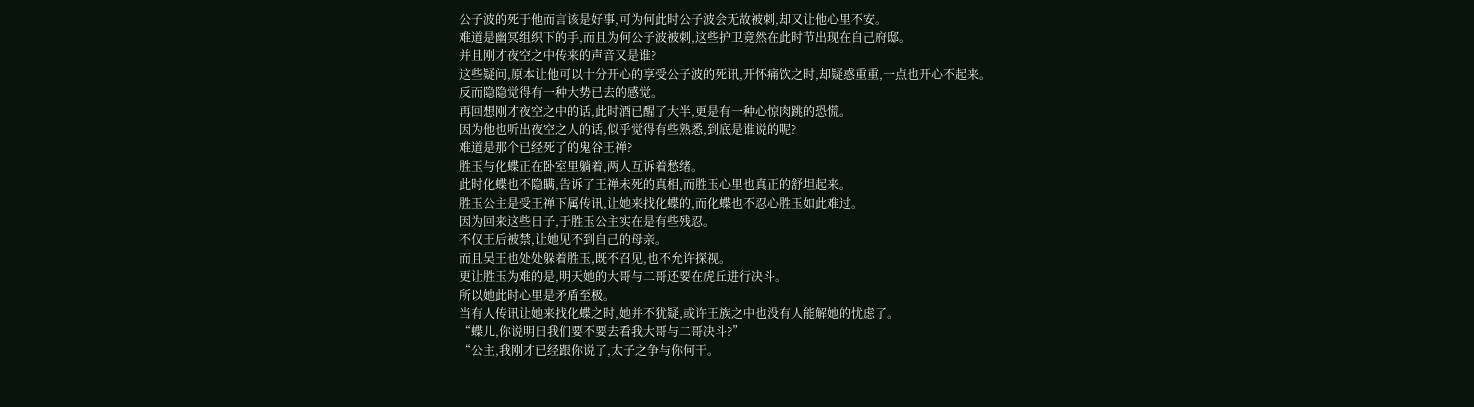公子波的死于他而言该是好事,可为何此时公子波会无故被刺,却又让他心里不安。
难道是幽冥组织下的手,而且为何公子波被刺,这些护卫竟然在此时节出现在自己府邸。
并且刚才夜空之中传来的声音又是谁?
这些疑问,原本让他可以十分开心的享受公子波的死讯,开怀痛饮之时,却疑惑重重,一点也开心不起来。
反而隐隐觉得有一种大势已去的感觉。
再回想刚才夜空之中的话,此时酒已醒了大半,更是有一种心惊肉跳的恐慌。
因为他也听出夜空之人的话,似乎觉得有些熟悉,到底是谁说的呢?
难道是那个已经死了的鬼谷王禅?
胜玉与化蝶正在卧室里躺着,两人互诉着愁绪。
此时化蝶也不隐瞒,告诉了王禅未死的真相,而胜玉心里也真正的舒坦起来。
胜玉公主是受王禅下属传讯,让她来找化蝶的,而化蝶也不忍心胜玉如此难过。
因为回来这些日子,于胜玉公主实在是有些残忍。
不仅王后被禁,让她见不到自己的母亲。
而且吴王也处处躲着胜玉,既不召见,也不允许探视。
更让胜玉为难的是,明天她的大哥与二哥还要在虎丘进行决斗。
所以她此时心里是矛盾至极。
当有人传讯让她来找化蝶之时,她并不犹疑,或许王族之中也没有人能解她的忧虑了。
“蝶儿,你说明日我们要不要去看我大哥与二哥决斗?”
“公主,我刚才已经跟你说了,太子之争与你何干。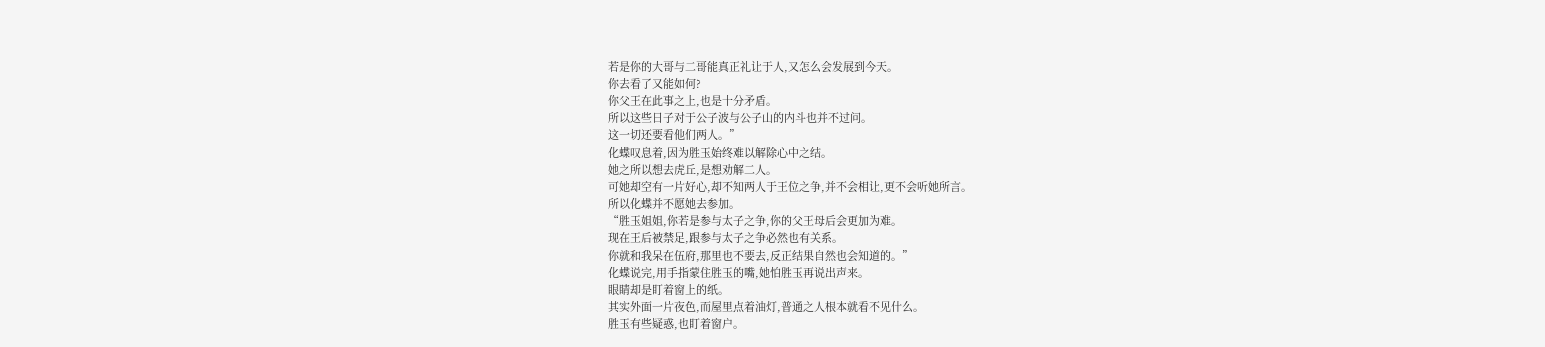若是你的大哥与二哥能真正礼让于人,又怎么会发展到今天。
你去看了又能如何?
你父王在此事之上,也是十分矛盾。
所以这些日子对于公子波与公子山的内斗也并不过问。
这一切还要看他们两人。”
化蝶叹息着,因为胜玉始终难以解除心中之结。
她之所以想去虎丘,是想劝解二人。
可她却空有一片好心,却不知两人于王位之争,并不会相让,更不会听她所言。
所以化蝶并不愿她去参加。
“胜玉姐姐,你若是参与太子之争,你的父王母后会更加为难。
现在王后被禁足,跟参与太子之争必然也有关系。
你就和我呆在伍府,那里也不要去,反正结果自然也会知道的。”
化蝶说完,用手指蒙住胜玉的嘴,她怕胜玉再说出声来。
眼睛却是盯着窗上的纸。
其实外面一片夜色,而屋里点着油灯,普通之人根本就看不见什么。
胜玉有些疑惑,也盯着窗户。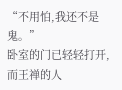“不用怕,我还不是鬼。”
卧室的门已轻轻打开,而王禅的人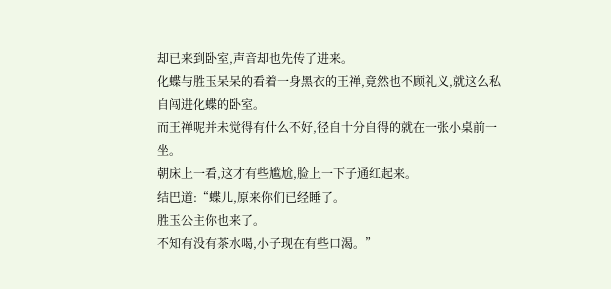却已来到卧室,声音却也先传了进来。
化蝶与胜玉呆呆的看着一身黑衣的王禅,竟然也不顾礼义,就这么私自闯进化蝶的卧室。
而王禅呢并未觉得有什么不好,径自十分自得的就在一张小桌前一坐。
朝床上一看,这才有些尴尬,脸上一下子通红起来。
结巴道:“蝶儿,原来你们已经睡了。
胜玉公主你也来了。
不知有没有茶水喝,小子现在有些口渴。”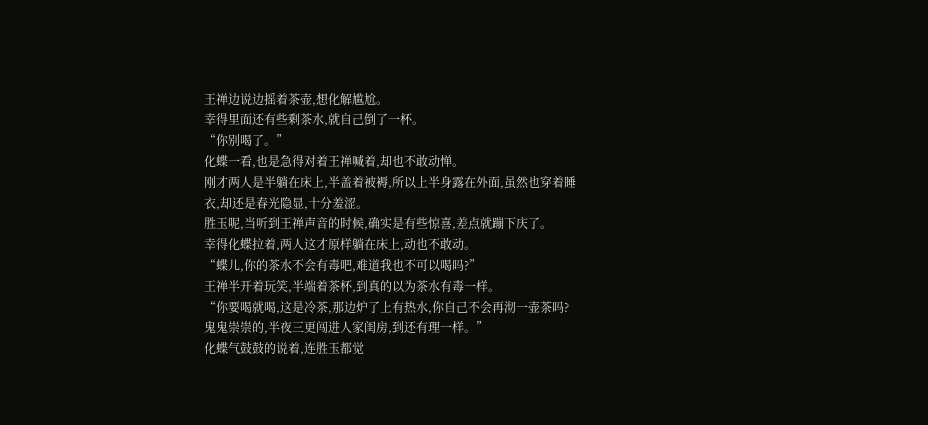王禅边说边摇着茶壶,想化解尴尬。
幸得里面还有些剩茶水,就自己倒了一杯。
“你别喝了。”
化蝶一看,也是急得对着王禅喊着,却也不敢动惮。
刚才两人是半躺在床上,半盖着被褥,所以上半身露在外面,虽然也穿着睡衣,却还是春光隐显,十分羞涩。
胜玉呢,当听到王禅声音的时候,确实是有些惊喜,差点就蹦下庆了。
幸得化蝶拉着,两人这才原样躺在床上,动也不敢动。
“蝶儿,你的茶水不会有毒吧,难道我也不可以喝吗?”
王禅半开着玩笑,半端着茶杯,到真的以为茶水有毒一样。
“你要喝就喝,这是冷茶,那边炉了上有热水,你自己不会再沏一壶茶吗?
鬼鬼崇崇的,半夜三更闯进人家闺房,到还有理一样。”
化蝶气鼓鼓的说着,连胜玉都觉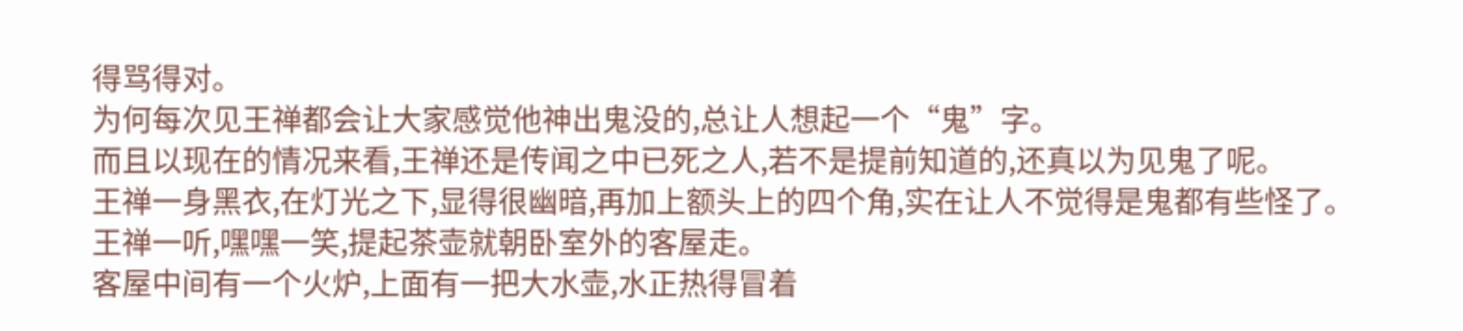得骂得对。
为何每次见王禅都会让大家感觉他神出鬼没的,总让人想起一个“鬼”字。
而且以现在的情况来看,王禅还是传闻之中已死之人,若不是提前知道的,还真以为见鬼了呢。
王禅一身黑衣,在灯光之下,显得很幽暗,再加上额头上的四个角,实在让人不觉得是鬼都有些怪了。
王禅一听,嘿嘿一笑,提起茶壶就朝卧室外的客屋走。
客屋中间有一个火炉,上面有一把大水壶,水正热得冒着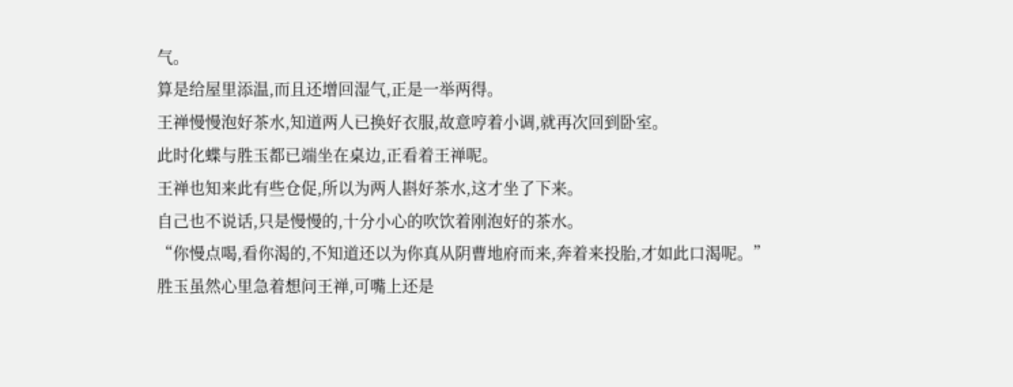气。
算是给屋里添温,而且还增回湿气,正是一举两得。
王禅慢慢泡好茶水,知道两人已换好衣服,故意哼着小调,就再次回到卧室。
此时化蝶与胜玉都已端坐在桌边,正看着王禅呢。
王禅也知来此有些仓促,所以为两人斟好茶水,这才坐了下来。
自己也不说话,只是慢慢的,十分小心的吹饮着刚泡好的茶水。
“你慢点喝,看你渴的,不知道还以为你真从阴曹地府而来,奔着来投胎,才如此口渴呢。”
胜玉虽然心里急着想问王禅,可嘴上还是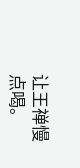让王禅慢点喝。